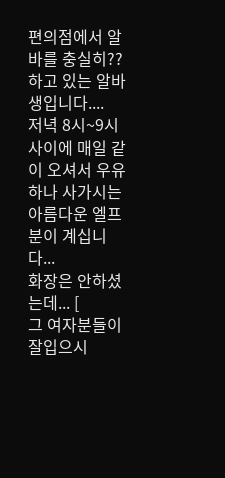편의점에서 알바를 충실히??하고 있는 알바생입니다....
저녁 8시~9시 사이에 매일 같이 오셔서 우유하나 사가시는
아름다운 엘프분이 계십니다...
화장은 안하셨는데... [
그 여자분들이 잘입으시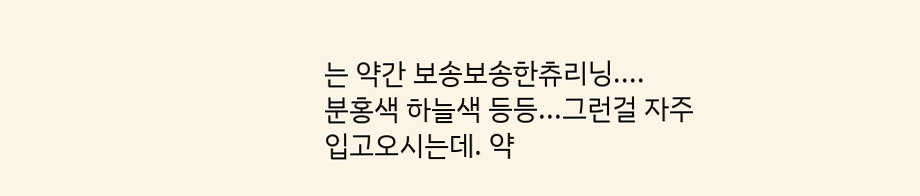는 약간 보송보송한츄리닝....
분홍색 하늘색 등등...그런걸 자주입고오시는데. 약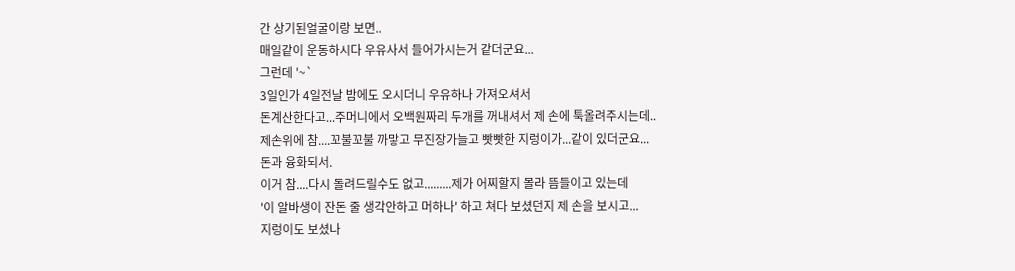간 상기된얼굴이랑 보면..
매일같이 운동하시다 우유사서 들어가시는거 같더군요...
그런데 '~`
3일인가 4일전날 밤에도 오시더니 우유하나 가져오셔서
돈계산한다고...주머니에서 오백원짜리 두개를 꺼내셔서 제 손에 툭올려주시는데..
제손위에 참....꼬불꼬불 까맣고 무진장가늘고 빳빳한 지렁이가...같이 있더군요...
돈과 융화되서.
이거 참....다시 돌려드릴수도 없고.........제가 어찌할지 몰라 뜸들이고 있는데
'이 알바생이 잔돈 줄 생각안하고 머하나' 하고 쳐다 보셨던지 제 손을 보시고...
지렁이도 보셨나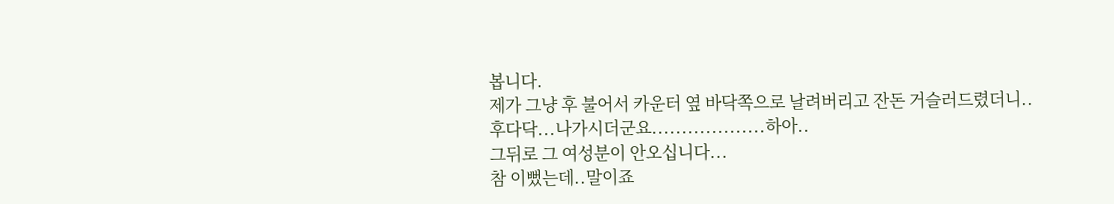봅니다.
제가 그냥 후 불어서 카운터 옆 바닥쪽으로 날려버리고 잔돈 거슬러드렸더니..
후다닥...나가시더군요...................하아..
그뒤로 그 여성분이 안오십니다...
참 이뻤는데..말이죠